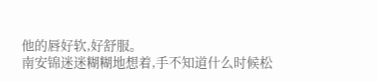他的唇好软,好舒服。
南安锦迷迷糊糊地想着,手不知道什么时候松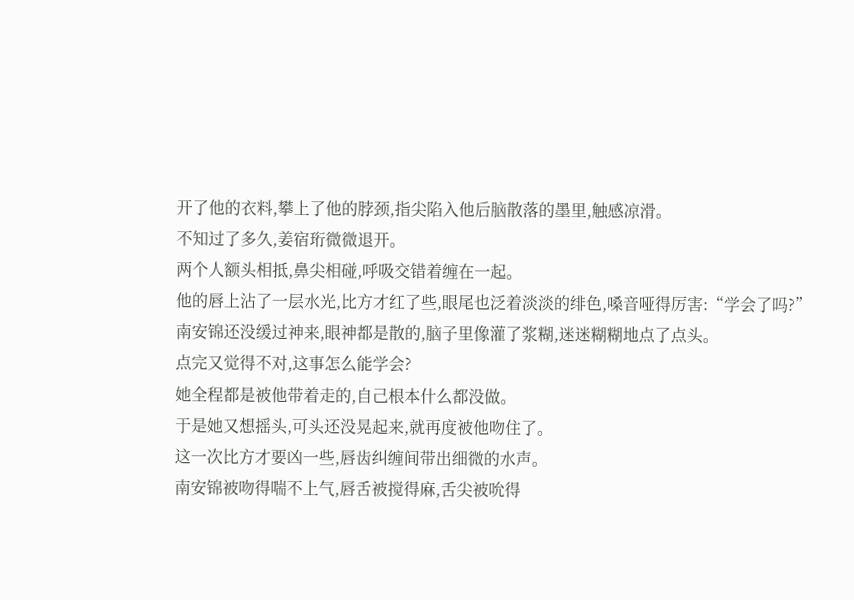开了他的衣料,攀上了他的脖颈,指尖陷入他后脑散落的墨里,触感凉滑。
不知过了多久,姜宿珩微微退开。
两个人额头相抵,鼻尖相碰,呼吸交错着缠在一起。
他的唇上沾了一层水光,比方才红了些,眼尾也泛着淡淡的绯色,嗓音哑得厉害:“学会了吗?”
南安锦还没缓过神来,眼神都是散的,脑子里像灌了浆糊,迷迷糊糊地点了点头。
点完又觉得不对,这事怎么能学会?
她全程都是被他带着走的,自己根本什么都没做。
于是她又想摇头,可头还没晃起来,就再度被他吻住了。
这一次比方才要凶一些,唇齿纠缠间带出细微的水声。
南安锦被吻得喘不上气,唇舌被搅得麻,舌尖被吮得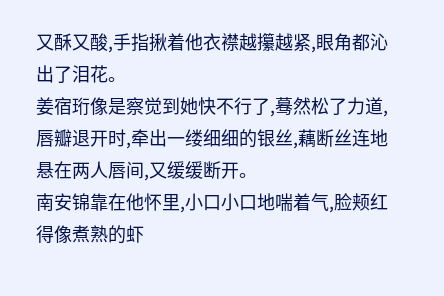又酥又酸,手指揪着他衣襟越攥越紧,眼角都沁出了泪花。
姜宿珩像是察觉到她快不行了,蓦然松了力道,唇瓣退开时,牵出一缕细细的银丝,藕断丝连地悬在两人唇间,又缓缓断开。
南安锦靠在他怀里,小口小口地喘着气,脸颊红得像煮熟的虾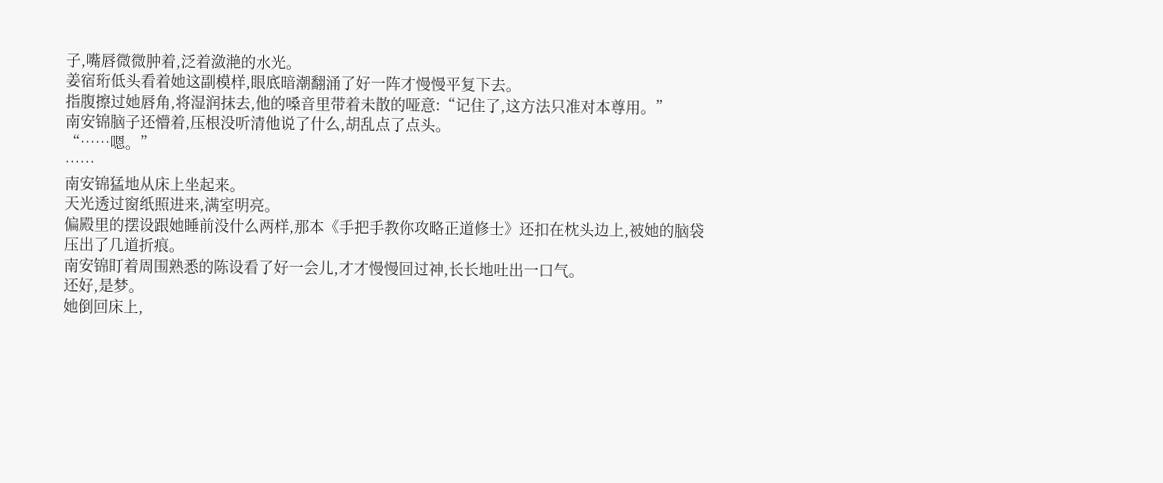子,嘴唇微微肿着,泛着潋滟的水光。
姜宿珩低头看着她这副模样,眼底暗潮翻涌了好一阵才慢慢平复下去。
指腹擦过她唇角,将湿润抹去,他的嗓音里带着未散的哑意:“记住了,这方法只准对本尊用。”
南安锦脑子还懵着,压根没听清他说了什么,胡乱点了点头。
“……嗯。”
……
南安锦猛地从床上坐起来。
天光透过窗纸照进来,满室明亮。
偏殿里的摆设跟她睡前没什么两样,那本《手把手教你攻略正道修士》还扣在枕头边上,被她的脑袋压出了几道折痕。
南安锦盯着周围熟悉的陈设看了好一会儿,才才慢慢回过神,长长地吐出一口气。
还好,是梦。
她倒回床上,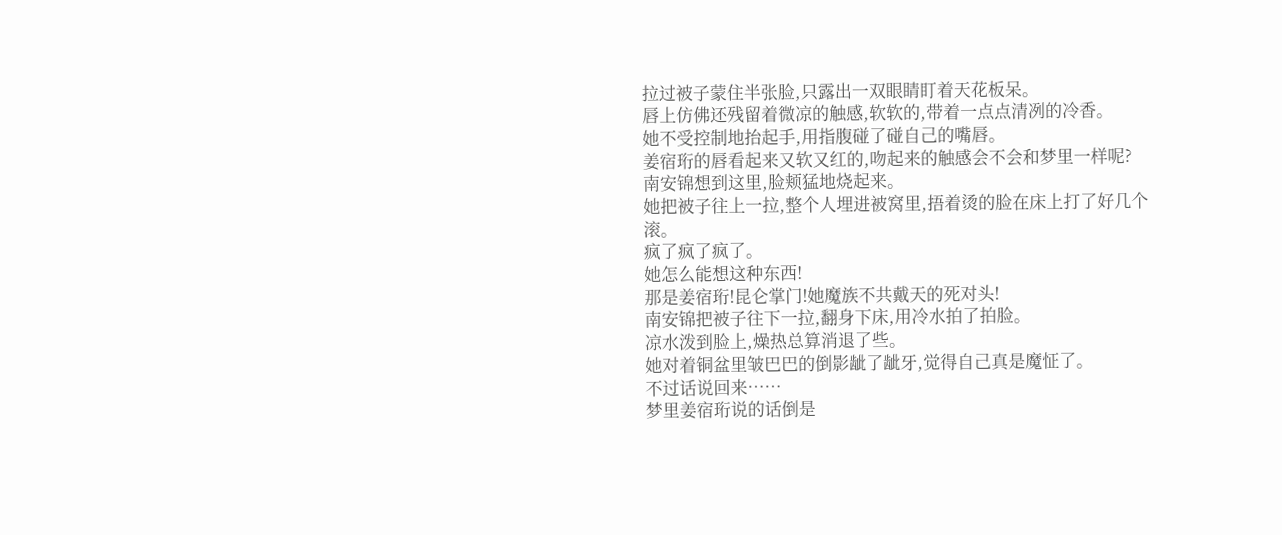拉过被子蒙住半张脸,只露出一双眼睛盯着天花板呆。
唇上仿佛还残留着微凉的触感,软软的,带着一点点清冽的冷香。
她不受控制地抬起手,用指腹碰了碰自己的嘴唇。
姜宿珩的唇看起来又软又红的,吻起来的触感会不会和梦里一样呢?
南安锦想到这里,脸颊猛地烧起来。
她把被子往上一拉,整个人埋进被窝里,捂着烫的脸在床上打了好几个滚。
疯了疯了疯了。
她怎么能想这种东西!
那是姜宿珩!昆仑掌门!她魔族不共戴天的死对头!
南安锦把被子往下一拉,翻身下床,用冷水拍了拍脸。
凉水泼到脸上,燥热总算消退了些。
她对着铜盆里皱巴巴的倒影龇了龇牙,觉得自己真是魔怔了。
不过话说回来……
梦里姜宿珩说的话倒是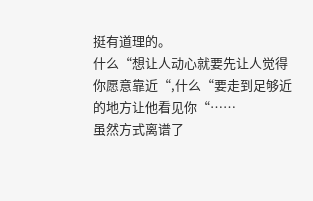挺有道理的。
什么“想让人动心就要先让人觉得你愿意靠近“,什么“要走到足够近的地方让他看见你“……
虽然方式离谱了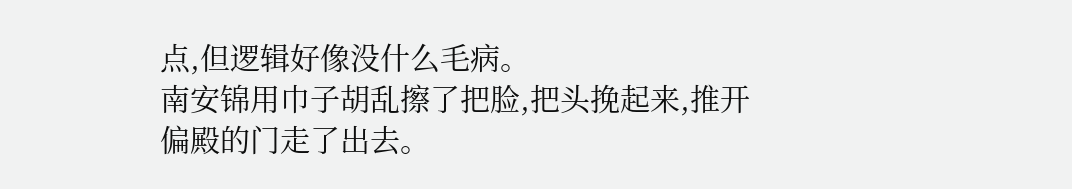点,但逻辑好像没什么毛病。
南安锦用巾子胡乱擦了把脸,把头挽起来,推开偏殿的门走了出去。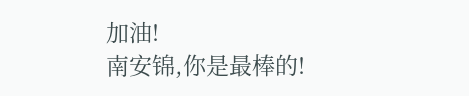加油!
南安锦,你是最棒的!